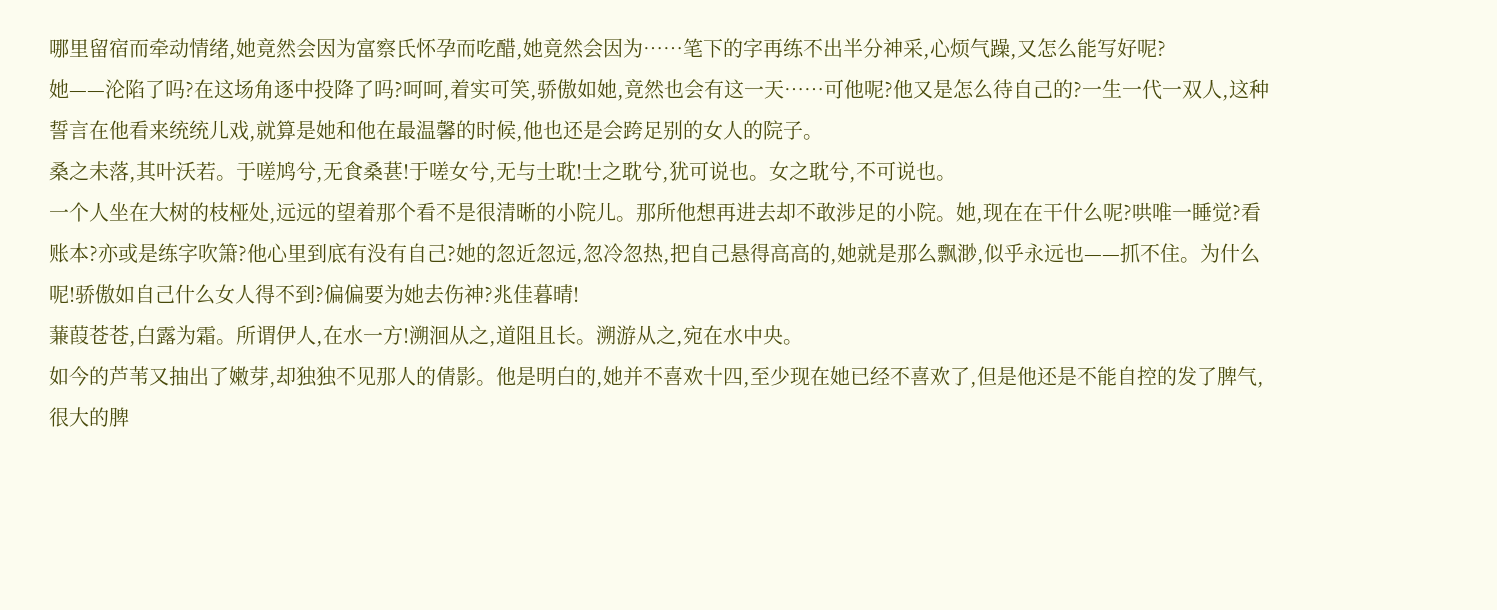哪里留宿而牵动情绪,她竟然会因为富察氏怀孕而吃醋,她竟然会因为……笔下的字再练不出半分神采,心烦气躁,又怎么能写好呢?
她——沦陷了吗?在这场角逐中投降了吗?呵呵,着实可笑,骄傲如她,竟然也会有这一天……可他呢?他又是怎么待自己的?一生一代一双人,这种誓言在他看来统统儿戏,就算是她和他在最温馨的时候,他也还是会跨足别的女人的院子。
桑之未落,其叶沃若。于嗟鸠兮,无食桑葚!于嗟女兮,无与士耽!士之耽兮,犹可说也。女之耽兮,不可说也。
一个人坐在大树的枝桠处,远远的望着那个看不是很清晰的小院儿。那所他想再进去却不敢涉足的小院。她,现在在干什么呢?哄唯一睡觉?看账本?亦或是练字吹箫?他心里到底有没有自己?她的忽近忽远,忽冷忽热,把自己悬得高高的,她就是那么飘渺,似乎永远也——抓不住。为什么呢!骄傲如自己什么女人得不到?偏偏要为她去伤神?兆佳暮晴!
蒹葭苍苍,白露为霜。所谓伊人,在水一方!溯洄从之,道阻且长。溯游从之,宛在水中央。
如今的芦苇又抽出了嫩芽,却独独不见那人的倩影。他是明白的,她并不喜欢十四,至少现在她已经不喜欢了,但是他还是不能自控的发了脾气,很大的脾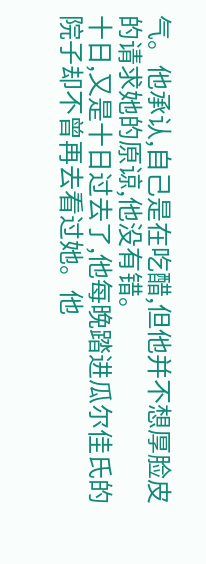气。他承认,自己是在吃醋,但他并不想厚脸皮的请求她的原谅,他没有错。
十日,又是十日过去了,他每晚踏进瓜尔佳氏的院子却不曾再去看过她。他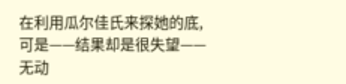在利用瓜尔佳氏来探她的底,可是——结果却是很失望——无动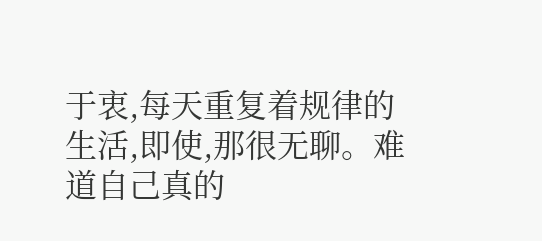于衷,每天重复着规律的生活,即使,那很无聊。难道自己真的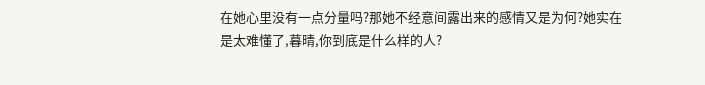在她心里没有一点分量吗?那她不经意间露出来的感情又是为何?她实在是太难懂了,暮晴,你到底是什么样的人?